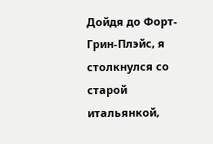Дойдя до Форт-Грин-Плэйс, я столкнулся со старой итальянкой,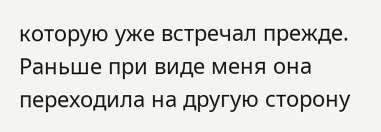которую уже встречал прежде. Раньше при виде меня она переходила на другую сторону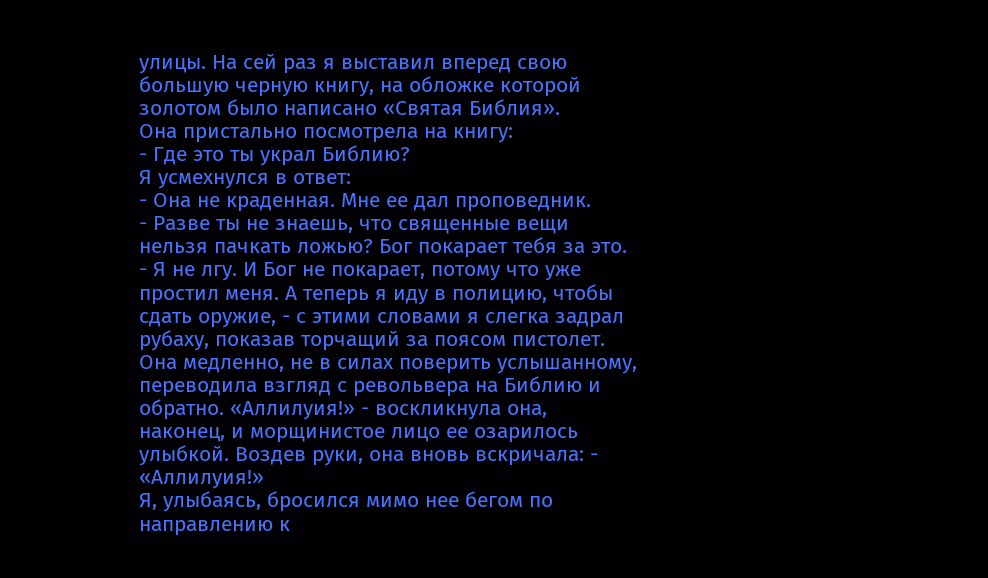улицы. На сей раз я выставил вперед свою большую черную книгу, на обложке которой золотом было написано «Святая Библия».
Она пристально посмотрела на книгу:
- Где это ты украл Библию?
Я усмехнулся в ответ:
- Она не краденная. Мне ее дал проповедник.
- Разве ты не знаешь, что священные вещи нельзя пачкать ложью? Бог покарает тебя за это.
- Я не лгу. И Бог не покарает, потому что уже простил меня. А теперь я иду в полицию, чтобы сдать оружие, - с этими словами я слегка задрал рубаху, показав торчащий за поясом пистолет.
Она медленно, не в силах поверить услышанному, переводила взгляд с револьвера на Библию и обратно. «Аллилуия!» - воскликнула она, наконец, и морщинистое лицо ее озарилось улыбкой. Воздев руки, она вновь вскричала: - «Аллилуия!»
Я, улыбаясь, бросился мимо нее бегом по направлению к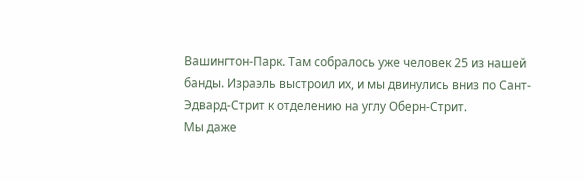Вашингтон-Парк. Там собралось уже человек 25 из нашей банды. Израэль выстроил их, и мы двинулись вниз по Сант-Эдвард-Стрит к отделению на углу Оберн-Стрит.
Мы даже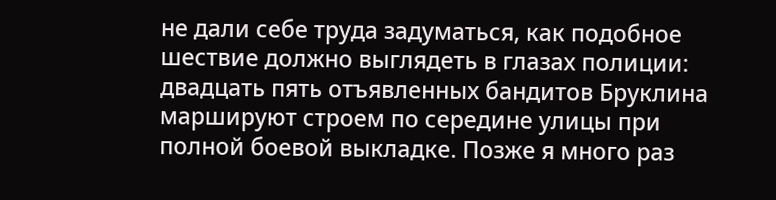не дали себе труда задуматься, как подобное шествие должно выглядеть в глазах полиции: двадцать пять отъявленных бандитов Бруклина маршируют строем по середине улицы при полной боевой выкладке. Позже я много раз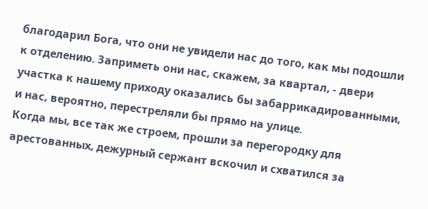благодарил Бога, что они не увидели нас до того, как мы подошли к отделению. Заприметь они нас, скажем, за квартал, - двери участка к нашему приходу оказались бы забаррикадированными, и нас, вероятно, перестреляли бы прямо на улице.
Когда мы, все так же строем, прошли за перегородку для арестованных, дежурный сержант вскочил и схватился за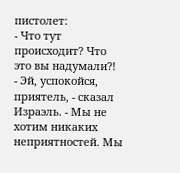пистолет:
- Что тут происходит? Что это вы надумали?!
- Эй, успокойся, приятель, - сказал Израэль. - Мы не хотим никаких неприятностей. Мы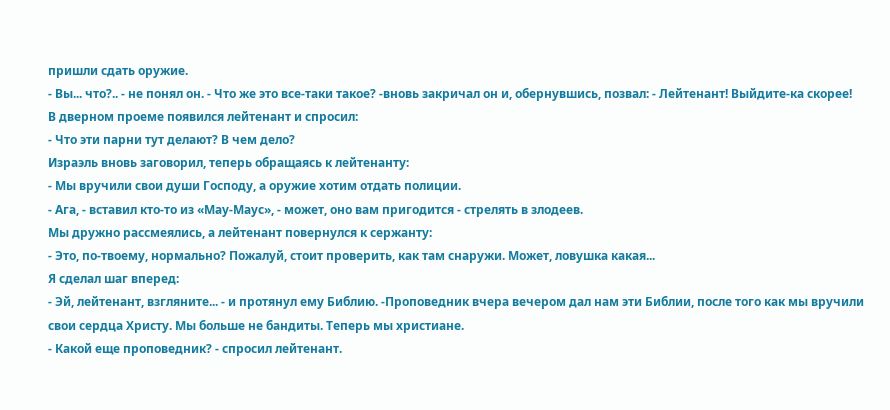пришли сдать оружие.
- Вы... что?.. - не понял он. - Что же это все-таки такое? -вновь закричал он и, обернувшись, позвал: - Лейтенант! Выйдите-ка скорее!
В дверном проеме появился лейтенант и спросил:
- Что эти парни тут делают? В чем дело?
Израэль вновь заговорил, теперь обращаясь к лейтенанту:
- Мы вручили свои души Господу, а оружие хотим отдать полиции.
- Ага, - вставил кто-то из «Мау-Маус», - может, оно вам пригодится - стрелять в злодеев.
Мы дружно рассмеялись, а лейтенант повернулся к сержанту:
- Это, по-твоему, нормально? Пожалуй, стоит проверить, как там снаружи. Может, ловушка какая...
Я сделал шаг вперед:
- Эй, лейтенант, взгляните... - и протянул ему Библию. -Проповедник вчера вечером дал нам эти Библии, после того как мы вручили свои сердца Христу. Мы больше не бандиты. Теперь мы христиане.
- Какой еще проповедник? - спросил лейтенант.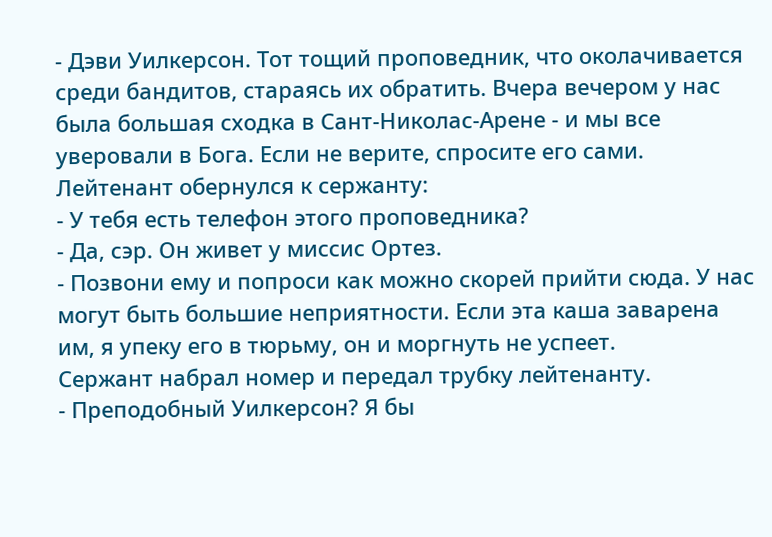- Дэви Уилкерсон. Тот тощий проповедник, что околачивается среди бандитов, стараясь их обратить. Вчера вечером у нас была большая сходка в Сант-Николас-Арене - и мы все уверовали в Бога. Если не верите, спросите его сами.
Лейтенант обернулся к сержанту:
- У тебя есть телефон этого проповедника?
- Да, сэр. Он живет у миссис Ортез.
- Позвони ему и попроси как можно скорей прийти сюда. У нас могут быть большие неприятности. Если эта каша заварена им, я упеку его в тюрьму, он и моргнуть не успеет.
Сержант набрал номер и передал трубку лейтенанту.
- Преподобный Уилкерсон? Я бы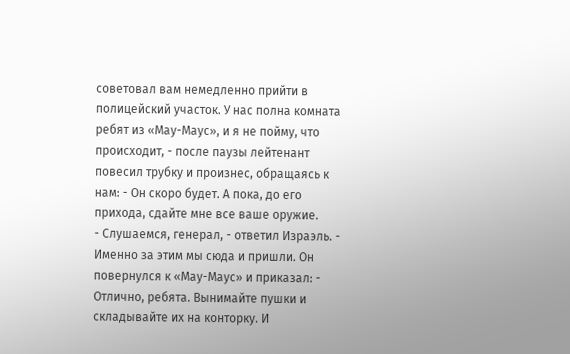советовал вам немедленно прийти в полицейский участок. У нас полна комната ребят из «Мау-Маус», и я не пойму, что происходит, - после паузы лейтенант повесил трубку и произнес, обращаясь к нам: - Он скоро будет. А пока, до его прихода, сдайте мне все ваше оружие.
- Слушаемся, генерал, - ответил Израэль. - Именно за этим мы сюда и пришли. Он повернулся к «Мау-Маус» и приказал: - Отлично, ребята. Вынимайте пушки и складывайте их на конторку. И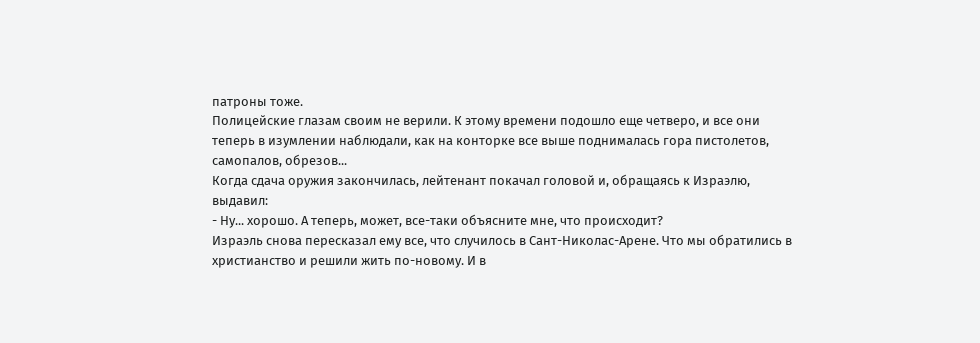патроны тоже.
Полицейские глазам своим не верили. К этому времени подошло еще четверо, и все они теперь в изумлении наблюдали, как на конторке все выше поднималась гора пистолетов, самопалов, обрезов...
Когда сдача оружия закончилась, лейтенант покачал головой и, обращаясь к Израэлю, выдавил:
- Ну... хорошо. А теперь, может, все-таки объясните мне, что происходит?
Израэль снова пересказал ему все, что случилось в Сант-Николас-Арене. Что мы обратились в христианство и решили жить по-новому. И в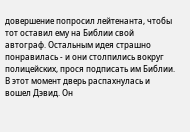довершение попросил лейтенанта, чтобы тот оставил ему на Библии свой автограф. Остальным идея страшно понравилась - и они столпились вокруг полицейских, прося подписать им Библии.
В этот момент дверь распахнулась и вошел Дэвид. Он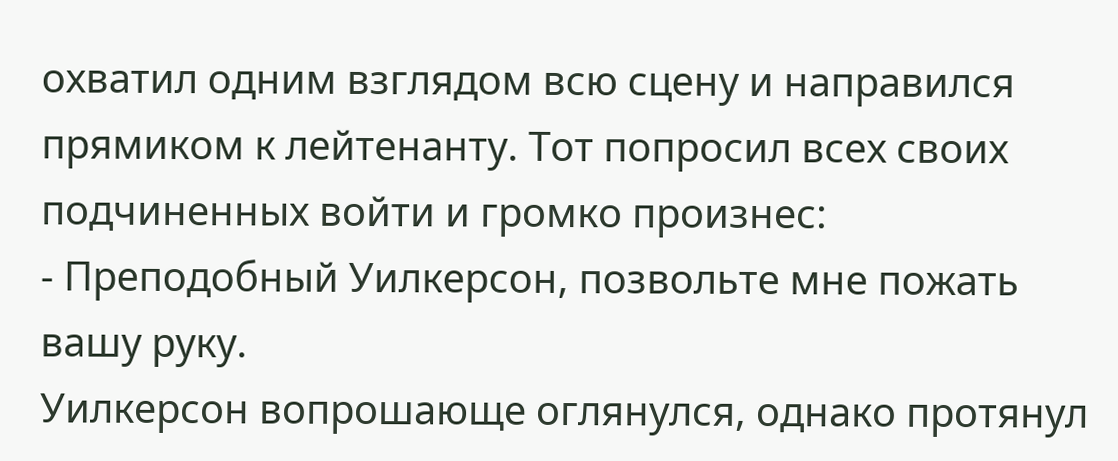охватил одним взглядом всю сцену и направился прямиком к лейтенанту. Тот попросил всех своих подчиненных войти и громко произнес:
- Преподобный Уилкерсон, позвольте мне пожать вашу руку.
Уилкерсон вопрошающе оглянулся, однако протянул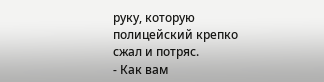руку, которую полицейский крепко сжал и потряс.
- Как вам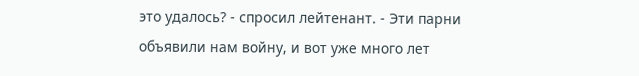это удалось? - спросил лейтенант. - Эти парни объявили нам войну, и вот уже много лет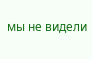мы не видели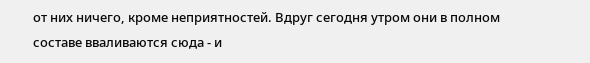от них ничего, кроме неприятностей. Вдруг сегодня утром они в полном составе вваливаются сюда - и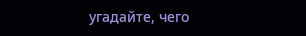угадайте, чего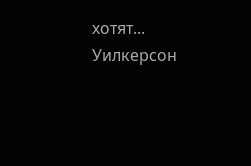хотят...
Уилкерсон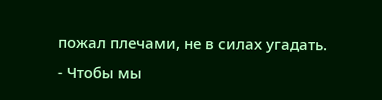пожал плечами, не в силах угадать.
- Чтобы мы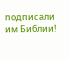подписали им Библии!